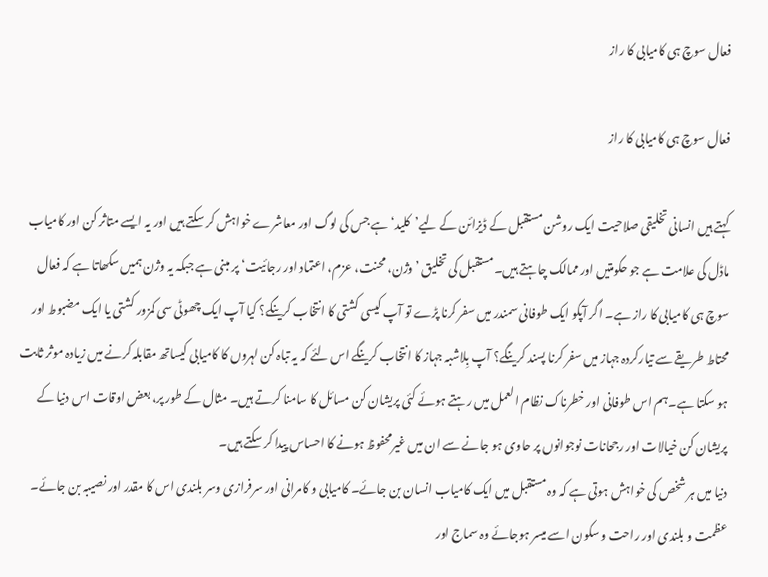فعال سوچ ہی کامیابی کا راز

فعال سوچ ہی کامیابی کا راز

کہتے ہیں انسانی تخلیقی صلاحیت ایک روشن مستقبل کے ڈیزائن کے لیے’کلید‘ ہے جس کی لوگ اور معاشرے خواہش کر سکتے ہیں اور یہ ایسے متاثر کن اور کامیاب ماڈل کی علامت ہے جو حکومتیں اور ممالک چاہتے ہیں۔مستقبل کی تخلیق ’وژن، محنت، عزم، اعتماد اور رجائیت‘ پر مبنی ہے جبکہ یہ وژن ہمیں سکھاتا ہے کہ فعال سوچ ہی کامیابی کا راز ہے۔ اگر آپکو ایک طوفانی سمندر میں سفر کرنا پڑے تو آپ کیسی کشتی کا انتخاب کرینگے؟ کیا آپ ایک چھوٹی سی کمزور کشتی یا ایک مضبوط اور محتاط طریقے سے تیارکردہ جہاز میں سفر کرنا پسند کرینگے؟ آپ بِلاشبہ جہاز کا انتخاب کرینگے اس لئے کہ یہ تباہ کن لہروں کا کامیابی کیساتھ مقابلہ کرنے میں زیادہ موثر ثابت ہو سکتا ہے۔ہم اس طوفانی اور خطرناک نظام العمل میں رہتے ہوئے کئی پریشان کن مسائل کا سامنا کرتے ہیں۔ مثال کے طور پر، بعض اوقات اس دنیا کے پریشان کن خیالات اور رجحانات نوجوانوں پر حاوی ہو جانے سے ان میں غیرمحفوظ ہونے کا احساس پیدا کر سکتے ہیں۔
دنیا میں ہر شخص کی خواہش ہوتی ہے کہ وہ مستقبل میں ایک کامیاب انسان بن جائے۔ کامیابی و کامرانی اور سرفرازی وسر بلندی اس کا مقدر اور نصیبہ بن جائے۔ عظمت و بلندی اور راحت و سکون اسے میسر ہوجائے وہ سماج اور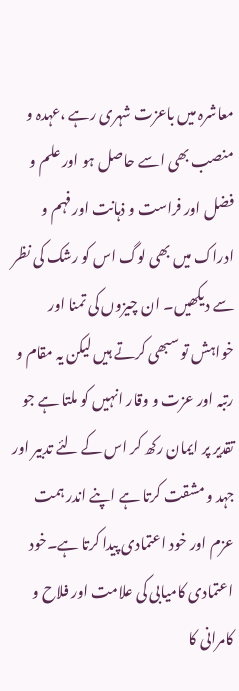معاشرہ میں باعزت شہری رہے ،عہدہ و منصب بھی اسے حاصل ہو اور علم و فضل اور فراست و ذہانت اور فہم و ادراک میں بھی لوگ اس کو رشک کی نظر سے دیکھیں۔ ان چیزوں کی تمنا اور خواہش تو سبھی کرتے ہیں لیکن یہ مقام و رتبہ اور عزت و وقار انہیں کو ملتا ہے جو تقدیر پر ایمان رکھ کر اس کے لئے تدبیر اور جہد و مشقت کرتا ہے اپنے اندر ہمت عزم اور خود اعتمادی پیدا کرتا ہے۔خود اعتمادی کامیابی کی علامت اور فلاح و کامرانی کا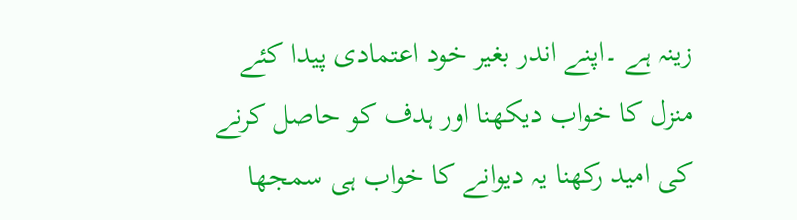زینہ ہے ۔اپنے اندر بغیر خود اعتمادی پیدا کئے منزل کا خواب دیکھنا اور ہدف کو حاصل کرنے کی امید رکھنا یہ دیوانے کا خواب ہی سمجھا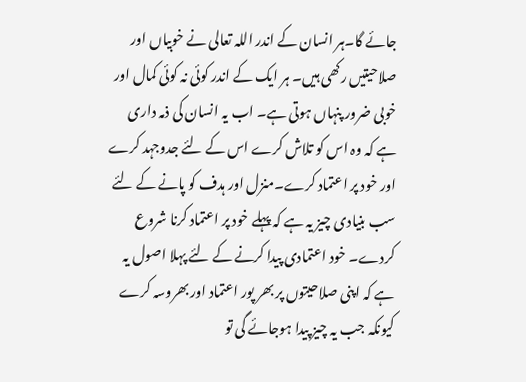جائے گا۔ہر انسان کے اندر اللہ تعالی نے خوبیاں اور صلاحیتیں رکھی ہیں۔ ہر ایک کے اندر کوئی نہ کوئی کمال اور خوبی ضرور پنہاں ہوتی ہے۔ اب یہ انسان کی ذمہ داری ہے کہ وہ اس کو تلاش کرے اس کے لئے جدوجہد کرے اور خود پر اعتماد کرے۔منزل اور ہدف کو پانے کے لئے سب بنیادی چیز یہ ہے کہ پہلے خود پر اعتماد کرنا شروع کردے۔ خود اعتمادی پیدا کرنے کے لئے پہلا اصول یہ ہے کہ اپنی صلاحیتوں پر بھر پور اعتماد اور بھروسہ کرے کیونکہ جب یہ چیز پیدا ہوجائے گی تو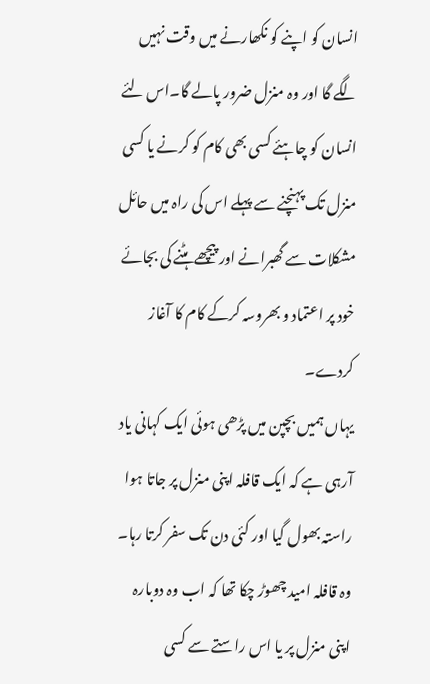انسان کو اپنے کو نکھارنے میں وقت نہیں لگے گا اور وہ منزل ضرور پالے گا۔اس لئے انسان کو چاہئے کسی بھی کام کو کرنے یا کسی منزل تک پہنچنے سے پہلے اس کی راہ میں حائل مشکلات سے گھبرانے اور پیچھے ہٹنے کی بجائے خود پر اعتماد و بھروسہ کرکے کام کا آغاز کردے۔
یہاں ہمیں بچپن میں پڑھی ہوئی ایک کہانی یاد آرہی ہے کہ ایک قافلہ اپنی منزل پر جاتا ہوا راستہ بھول گیا اور کئی دن تک سفر کرتا رہا۔ وہ قافلہ امید چھوڑ چکا تھا کہ اب وہ دوبارہ اپنی منزل پر یا اس راستے سے کسی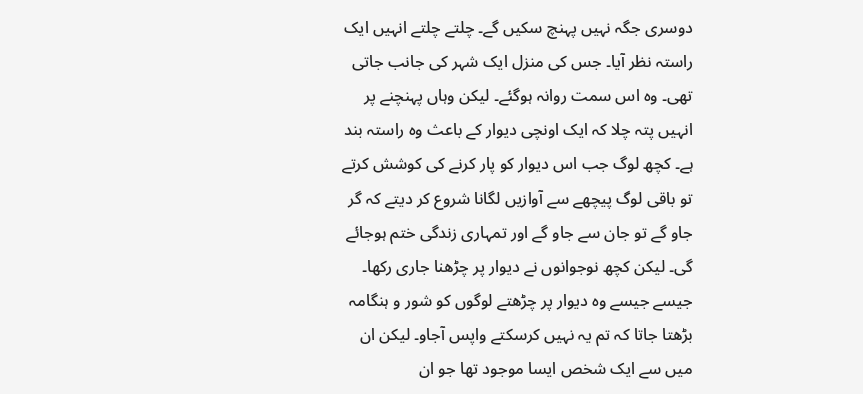دوسری جگہ نہیں پہنچ سکیں گے۔ چلتے چلتے انہیں ایک راستہ نظر آیا۔ جس کی منزل ایک شہر کی جانب جاتی تھی۔ وہ اس سمت روانہ ہوگئے۔ لیکن وہاں پہنچنے پر انہیں پتہ چلا کہ ایک اونچی دیوار کے باعث وہ راستہ بند ہے۔ کچھ لوگ جب اس دیوار کو پار کرنے کی کوشش کرتے تو باقی لوگ پیچھے سے آوازیں لگانا شروع کر دیتے کہ گر جاو گے تو جان سے جاو گے اور تمہاری زندگی ختم ہوجائے گی۔ لیکن کچھ نوجوانوں نے دیوار پر چڑھنا جاری رکھا۔ جیسے جیسے وہ دیوار پر چڑھتے لوگوں کو شور و ہنگامہ بڑھتا جاتا کہ تم یہ نہیں کرسکتے واپس آجاو۔ لیکن ان میں سے ایک شخص ایسا موجود تھا جو ان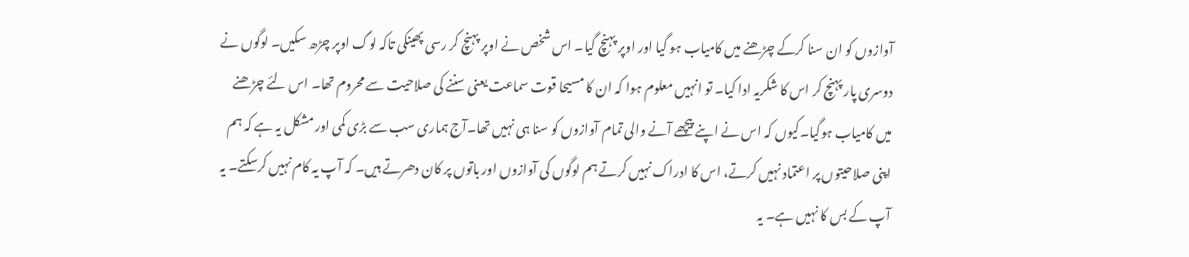آوازوں کو ان سنا کرکے چڑھنے میں کامیاب ہو گیا اور اوپر پہنچ گیا۔ اس شخص نے اوپر پہنچ کر رسی پھینکی تاکہ لوگ اوپر چڑھ سکیں۔ لوگوں نے دوسری پار پہنچ کر اس کا شکریہ ادا کیا۔ تو انہیں معلوم ہوا کہ ان کا مسیحا قوت سماعت یعنی سننے کی صلاحیت سے محروم تھا۔ اس لئے چڑھنے میں کامیاب ہوگیا۔کیوں کہ اس نے اپنے پیچھے آنے والی تمام آوازوں کو سنا ہی نہیں تھا۔آج ہماری سب سے بڑی کمی اور مشکل یہ ہے کہ ہم اپنی صلاحیتوں پر اعتماد نہیں کرتے، اس کا ادراک نہیں کرتے ہم لوگوں کی آوازوں اور باتوں پر کان دھرتے ہیں۔ کہ آپ یہ کام نہیں کرسکتے۔ یہ آپ کے بس کا نہیں ہے۔ یہ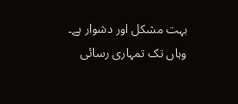بہت مشکل اور دشوار ہے۔ وہاں تک تمہاری رسائی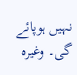نہیں ہوپائے گی۔ وغیرہ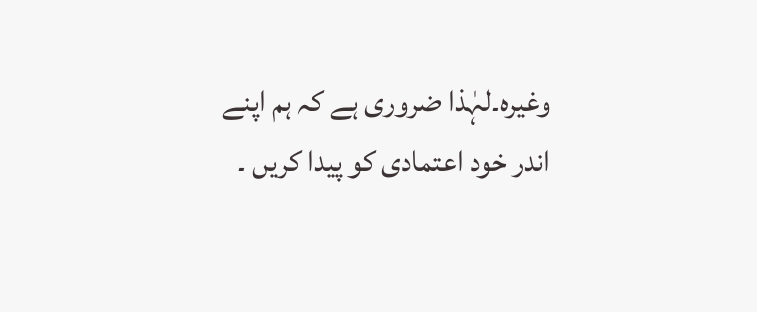وغیرہ۔لہٰذا ضروری ہے کہ ہم اپنے اندر خود اعتمادی کو پیدا کریں ۔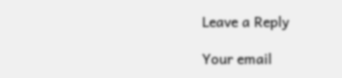Leave a Reply

Your email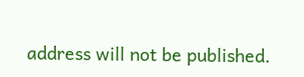address will not be published.